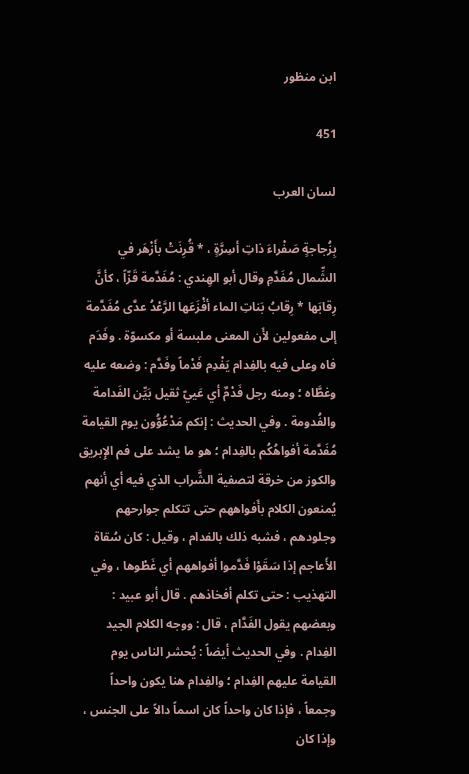ابن منظور

451

لسان العرب

بِزُجاجةٍ صَفْراءَ ذاتِ أسِرَّةٍ ، * قُرِنَتْ بأَزْهَر في الشِّمال مُفَدَّمِ وقال أبو الهِندي : مُفَدَّمة قَزّاً ، كأنَّ رِقابَها * رِقابُ بَناتِ الماء أفْزَعَها الرَّعْدُ عدَّى مُفَدَّمة إلى مفعولين لأَن المعنى ملبسة أو مكسوّة . وفَدَم فاه وعلى فيه بالفِدام يَفْدِم فَدْماً وفَدَّم : وضعه عليه وغطَّاه ؛ ومنه رجل فَدْمٌ أي عَييّ ثقيل بَيِّن الفَدامة والفُدومة . وفي الحديث : إنكم مَدْعُوُّون يوم القيامة مُفَدَّمة أفواهُكُم بالفِدام ؛ هو ما يشد على فم الإِبريق والكوز من خرقة لتصفية الشَّراب الذي فيه أي أنهم يُمنعون الكلام بأَفواههم حتى تتكلم جوارحهم وجلودهم ، فشبه ذلك بالفدام ، وقيل : كان سُقاة الأَعاجم إذا سَقَوْا فَدَّموا أفواههم أي غَطْوها ، وفي التهذيب : حتى تكلم أفخاذهم . قال أبو عبيد : وبعضهم يقول الفَدَّام ، قال : ووجه الكلام الجيد الفِدام . وفي الحديث أيضاً : يُحشر الناس يوم القيامة عليهم الفِدام ؛ والفِدام هنا يكون واحداً وجمعاً ، فإذا كان واحداً كان اسماً دالاً على الجنس ، وإذا كان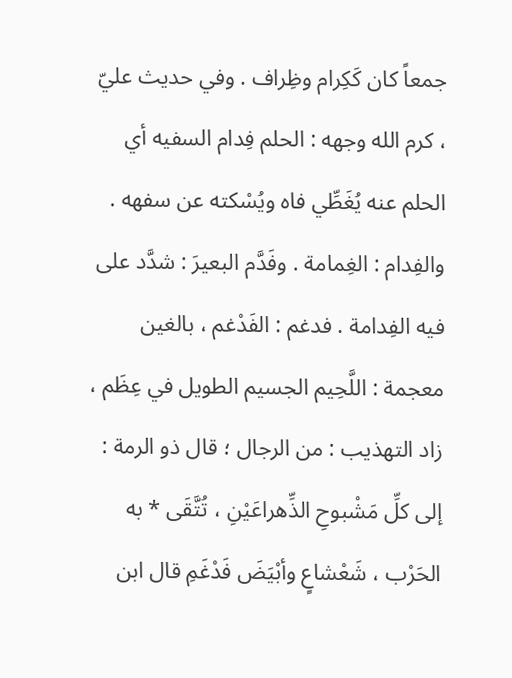جمعاً كان كَكِرام وظِراف . وفي حديث عليّ ، كرم الله وجهه : الحلم فِدام السفيه أي الحلم عنه يُغَطِّي فاه ويُسْكته عن سفهه . والفِدام : الغِمامة . وفَدَّم البعيرَ : شدَّد على فيه الفِدامة . فدغم : الفَدْغم ، بالغين معجمة : اللَّحِيم الجسيم الطويل في عِظَم ، زاد التهذيب : من الرجال ؛ قال ذو الرمة : إلى كلِّ مَشْبوحِ الذِّهراعَيْنِ ، تُتَّقَى * به الحَرْب ، شَعْشاعٍ وأبْيَضَ فَدْغَمِ قال ابن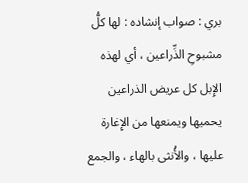بري : صواب إنشاده : لها كلُّ مشبوحِ الذِّراعين ، أي لهذه الإِبل كل عريض الذراعين يحميها ويمنعها من الإِغارة عليها ، والأُنثى بالهاء ، والجمع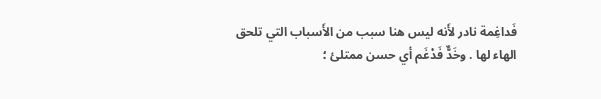فَداغِمة نادر لأَنه ليس هنا سبب من الأَسباب التي تلحق الهاء لها . وخَدٌّ فَدْغَم أي حسن ممتلئ ؛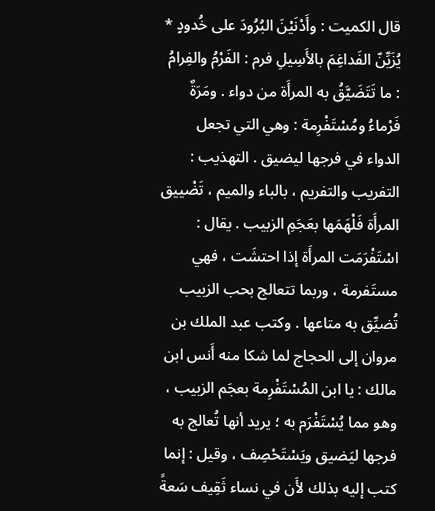قال الكميت : وأَدْنَيْنَ البُرُودَ على خُدودٍ * يُزَيِّنّ الفَداغِمَ بالأَسِيلِ فرم : الفَرْمُ والفِرامُ : ما تَتَضَيَّقُ به المرأَة من دواء . ومَرَةٌ فَرْماءُ ومُسْتَفْرِمة : وهي التي تجعل الدواء في فرجها ليضيق . التهذيب : التفريب والتفريم ، بالباء والميم ، تَضْييق المرأَة فَلْهَمَها بعَجَمِ الزبيب . يقال : اسْتَفْرَمَت المرأَة إذا احتشَت ، فهي مستَفرمة ، وربما تتعالج بحب الزبيب تُضيِّق به متاعها . وكتب عبد الملك بن مروان إلى الحجاج لما شكا منه أَنس ابن مالك : يا ابن المُسْتَفْرِمة بعجَم الزبيب ، وهو مما يُسْتَفْرَم به ؛ يريد أنها تُعالج به فرجها ليَضيق ويَسْتَحْصِف ، وقيل : إنما كتب إليه بذلك لأَن في نساء ثَقِيف سَعةً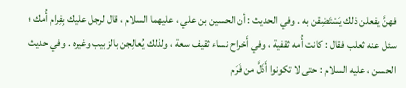فهنَّ يفعلن ذلك يَسْتَضِقن به . وفي الحديث : أن الحسين بن علي ، عليهما السلام ، قال لرجل عليك بِفِرام أُمك ؛ سئل عنه ثعلب فقال : كانت أُمه ثقفية ، وفي أَحْراح نساء ثقيف سعة ، ولذلك يُعالِجن بالزبيب وغيره . وفي حديث الحسن ، عليه السلام : حتى لا تكونوا أَذَلَّ من فَرَم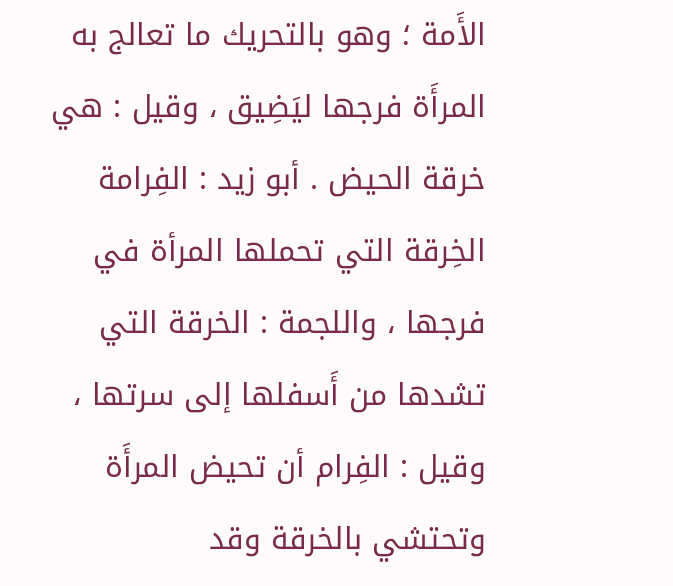الأَمة ؛ وهو بالتحريك ما تعالج به المرأَة فرجها ليَضِيق ، وقيل : هي خرقة الحيض . أبو زيد : الفِرامة الخِرقة التي تحملها المرأة في فرجها ، واللجمة : الخرقة التي تشدها من أَسفلها إلى سرتها ، وقيل : الفِرام أن تحيض المرأَة وتحتشي بالخرقة وقد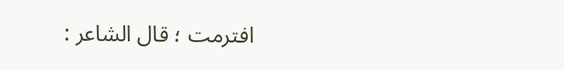افترمت ؛ قال الشاعر :